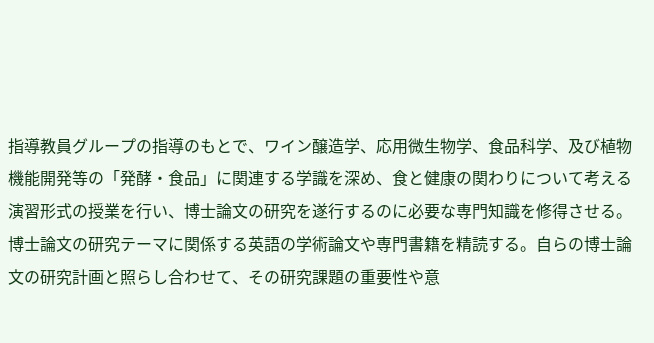指導教員グループの指導のもとで、ワイン醸造学、応用微生物学、食品科学、及び植物機能開発等の「発酵・食品」に関連する学識を深め、食と健康の関わりについて考える演習形式の授業を行い、博士論文の研究を遂行するのに必要な専門知識を修得させる。博士論文の研究テーマに関係する英語の学術論文や専門書籍を精読する。自らの博士論文の研究計画と照らし合わせて、その研究課題の重要性や意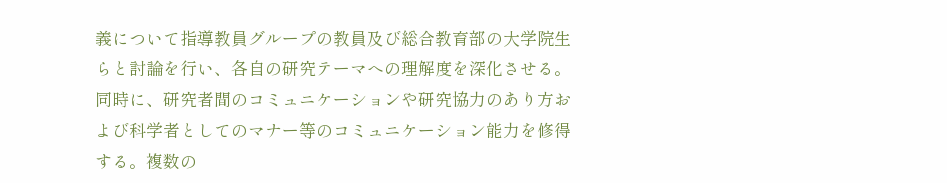義について指導教員グループの教員及び総合教育部の大学院生らと討論を行い、各自の研究テーマへの理解度を深化させる。同時に、研究者間のコミュニケーションや研究協力のあり方および科学者としてのマナー等のコミュニケーション能力を修得する。複数の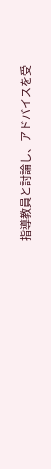指導教員と討論し、アドバイスを受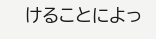けることによっ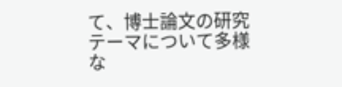て、博士論文の研究テーマについて多様な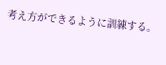考え方ができるように訓練する。